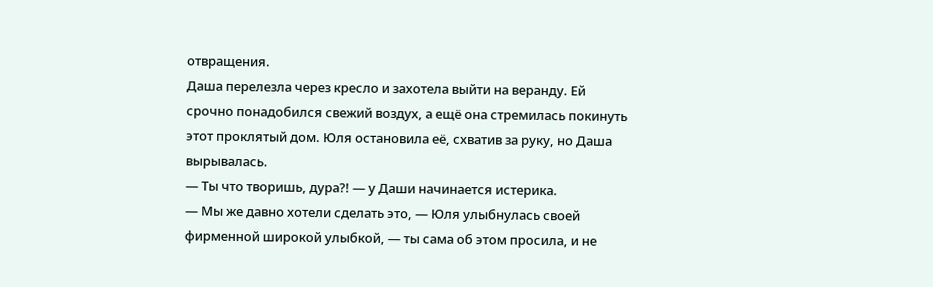отвращения.
Даша перелезла через кресло и захотела выйти на веранду. Ей срочно понадобился свежий воздух, а ещё она стремилась покинуть этот проклятый дом. Юля остановила её, схватив за руку, но Даша вырывалась.
— Ты что творишь, дура?! — у Даши начинается истерика.
— Мы же давно хотели сделать это, — Юля улыбнулась своей фирменной широкой улыбкой, — ты сама об этом просила, и не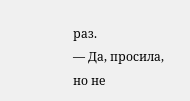раз.
— Да, просила, но не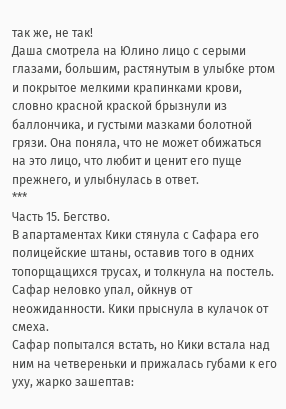так же, не так!
Даша смотрела на Юлино лицо с серыми глазами, большим, растянутым в улыбке ртом и покрытое мелкими крапинками крови, словно красной краской брызнули из баллончика, и густыми мазками болотной грязи. Она поняла, что не может обижаться на это лицо, что любит и ценит его пуще прежнего, и улыбнулась в ответ.
***
Часть 15. Бегство.
В апартаментах Кики стянула с Сафара его полицейские штаны, оставив того в одних топорщащихся трусах, и толкнула на постель. Сафар неловко упал, ойкнув от неожиданности. Кики прыснула в кулачок от смеха.
Сафар попытался встать, но Кики встала над ним на четвереньки и прижалась губами к его уху, жарко зашептав: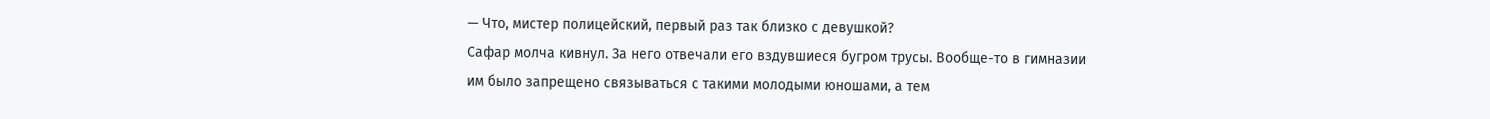— Что, мистер полицейский, первый раз так близко с девушкой?
Сафар молча кивнул. За него отвечали его вздувшиеся бугром трусы. Вообще-то в гимназии им было запрещено связываться с такими молодыми юношами, а тем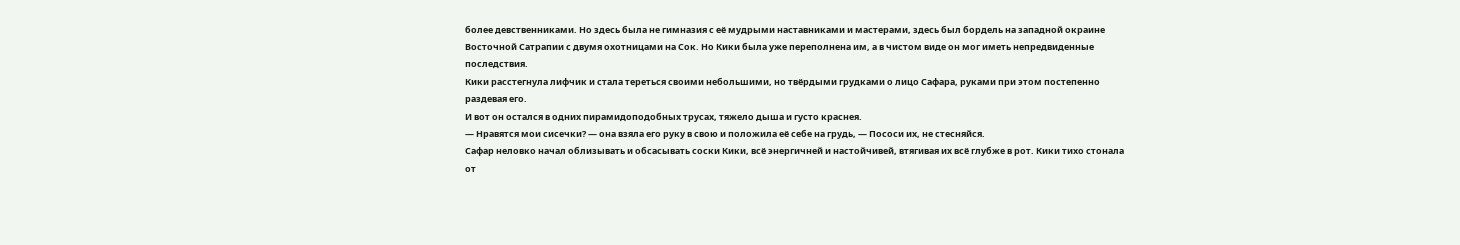более девственниками. Но здесь была не гимназия с её мудрыми наставниками и мастерами, здесь был бордель на западной окраине Восточной Сатрапии с двумя охотницами на Сок. Но Кики была уже переполнена им, а в чистом виде он мог иметь непредвиденные последствия.
Кики расстегнула лифчик и стала тереться своими небольшими, но твёрдыми грудками о лицо Сафара, руками при этом постепенно раздевая его.
И вот он остался в одних пирамидоподобных трусах, тяжело дыша и густо краснея.
— Нравятся мои сисечки? — она взяла его руку в свою и положила её себе на грудь, — Пососи их, не стесняйся.
Сафар неловко начал облизывать и обсасывать соски Кики, всё энергичней и настойчивей, втягивая их всё глубже в рот. Кики тихо стонала от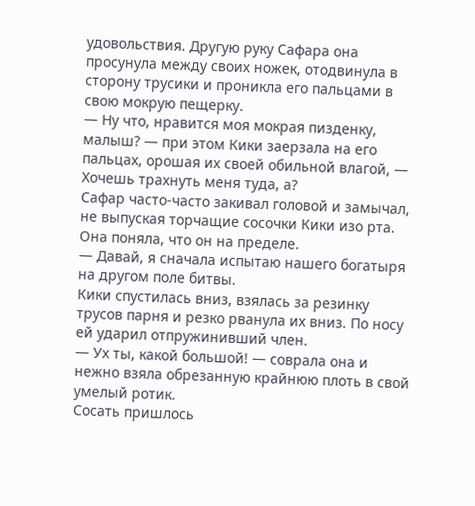удовольствия. Другую руку Сафара она просунула между своих ножек, отодвинула в сторону трусики и проникла его пальцами в свою мокрую пещерку.
— Ну что, нравится моя мокрая пизденку, малыш? — при этом Кики заерзала на его пальцах, орошая их своей обильной влагой, — Хочешь трахнуть меня туда, а?
Сафар часто-часто закивал головой и замычал, не выпуская торчащие сосочки Кики изо рта. Она поняла, что он на пределе.
— Давай, я сначала испытаю нашего богатыря на другом поле битвы.
Кики спустилась вниз, взялась за резинку трусов парня и резко рванула их вниз. По носу ей ударил отпружинивший член.
— Ух ты, какой большой! — соврала она и нежно взяла обрезанную крайнюю плоть в свой умелый ротик.
Сосать пришлось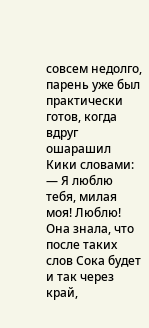совсем недолго, парень уже был практически готов, когда вдруг ошарашил Кики словами:
— Я люблю тебя, милая моя! Люблю!
Она знала, что после таких слов Сока будет и так через край,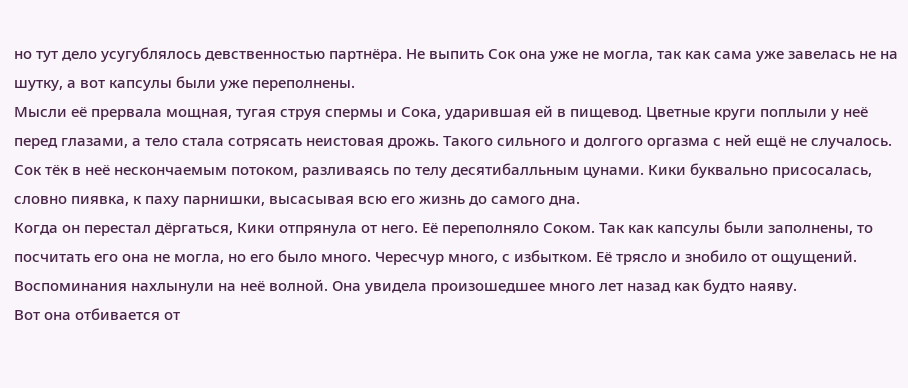но тут дело усугублялось девственностью партнёра. Не выпить Сок она уже не могла, так как сама уже завелась не на шутку, а вот капсулы были уже переполнены.
Мысли её прервала мощная, тугая струя спермы и Сока, ударившая ей в пищевод. Цветные круги поплыли у неё перед глазами, а тело стала сотрясать неистовая дрожь. Такого сильного и долгого оргазма с ней ещё не случалось. Сок тёк в неё нескончаемым потоком, разливаясь по телу десятибалльным цунами. Кики буквально присосалась, словно пиявка, к паху парнишки, высасывая всю его жизнь до самого дна.
Когда он перестал дёргаться, Кики отпрянула от него. Её переполняло Соком. Так как капсулы были заполнены, то посчитать его она не могла, но его было много. Чересчур много, с избытком. Её трясло и знобило от ощущений. Воспоминания нахлынули на неё волной. Она увидела произошедшее много лет назад как будто наяву.
Вот она отбивается от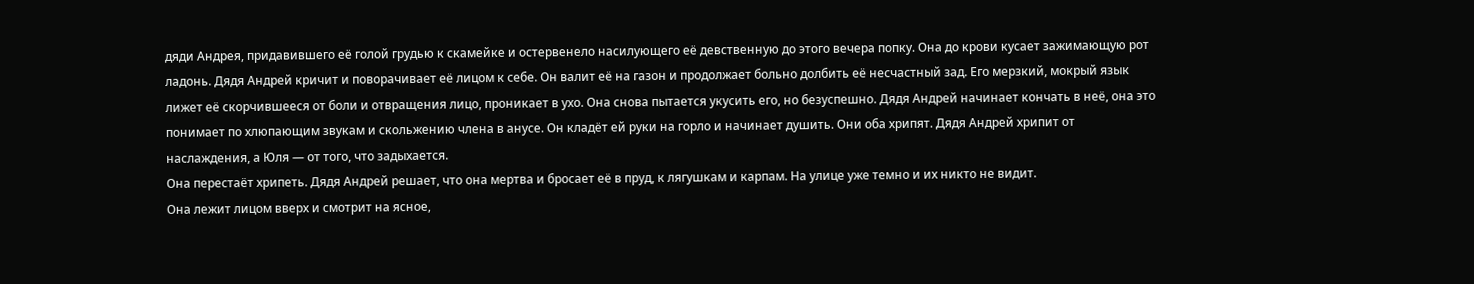дяди Андрея, придавившего её голой грудью к скамейке и остервенело насилующего её девственную до этого вечера попку. Она до крови кусает зажимающую рот ладонь. Дядя Андрей кричит и поворачивает её лицом к себе. Он валит её на газон и продолжает больно долбить её несчастный зад. Его мерзкий, мокрый язык лижет её скорчившееся от боли и отвращения лицо, проникает в ухо. Она снова пытается укусить его, но безуспешно. Дядя Андрей начинает кончать в неё, она это понимает по хлюпающим звукам и скольжению члена в анусе. Он кладёт ей руки на горло и начинает душить. Они оба хрипят. Дядя Андрей хрипит от наслаждения, а Юля — от того, что задыхается.
Она перестаёт хрипеть. Дядя Андрей решает, что она мертва и бросает её в пруд, к лягушкам и карпам. На улице уже темно и их никто не видит.
Она лежит лицом вверх и смотрит на ясное,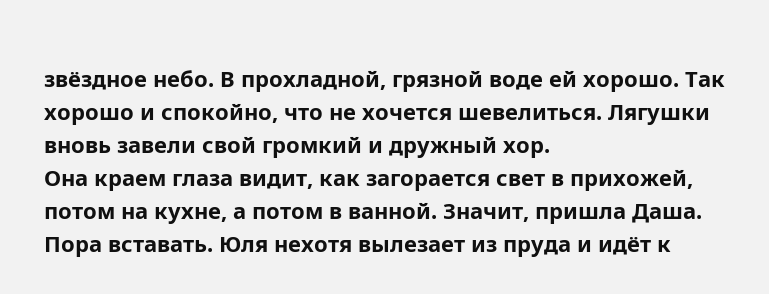звёздное небо. В прохладной, грязной воде ей хорошо. Так хорошо и спокойно, что не хочется шевелиться. Лягушки вновь завели свой громкий и дружный хор.
Она краем глаза видит, как загорается свет в прихожей, потом на кухне, а потом в ванной. Значит, пришла Даша. Пора вставать. Юля нехотя вылезает из пруда и идёт к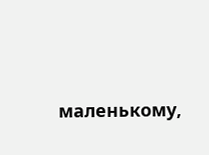маленькому,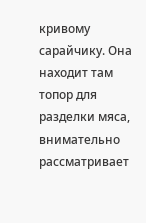кривому сарайчику. Она находит там топор для разделки мяса, внимательно рассматривает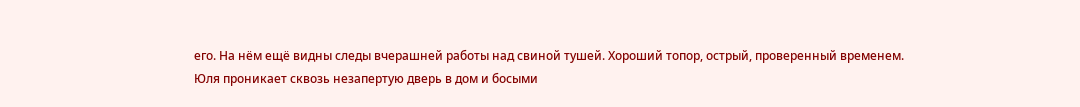его. На нём ещё видны следы вчерашней работы над свиной тушей. Хороший топор, острый, проверенный временем.
Юля проникает сквозь незапертую дверь в дом и босыми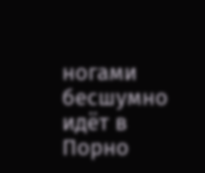ногами бесшумно идёт в
Порно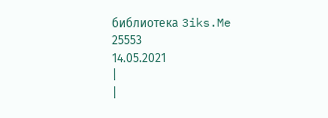библиотека 3iks.Me
25553
14.05.2021
|
|